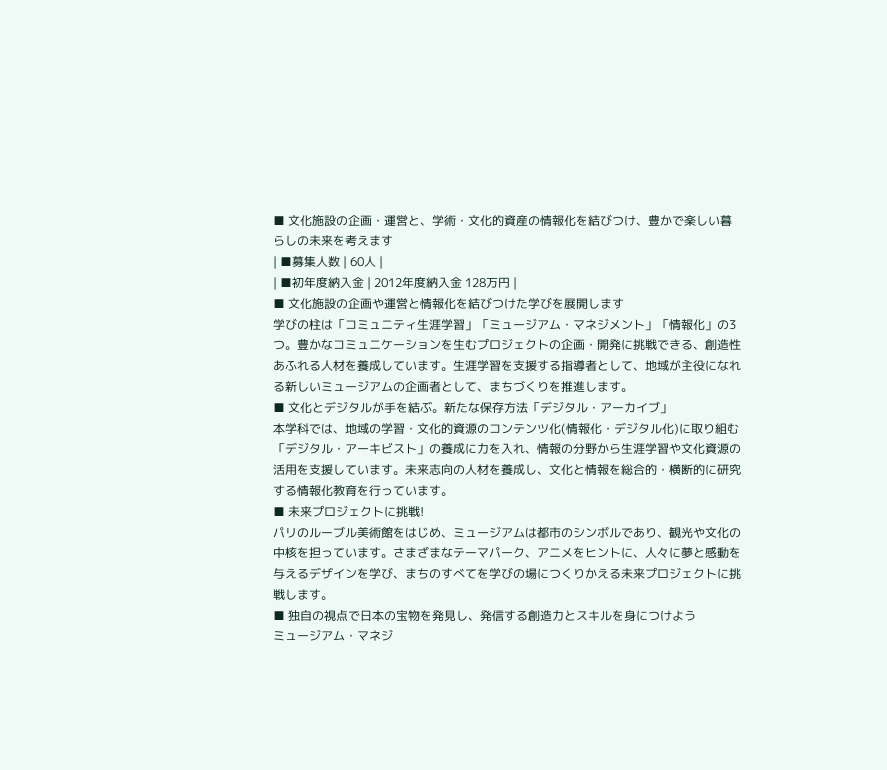■ 文化施設の企画・運営と、学術・文化的資産の情報化を結びつけ、豊かで楽しい暮らしの未来を考えます
| ■募集人数 | 60人 |
| ■初年度納入金 | 2012年度納入金 128万円 |
■ 文化施設の企画や運営と情報化を結びつけた学びを展開します
学びの柱は「コミュニティ生涯学習」「ミュージアム・マネジメント」「情報化」の3つ。豊かなコミュニケーションを生むプロジェクトの企画・開発に挑戦できる、創造性あふれる人材を養成しています。生涯学習を支援する指導者として、地域が主役になれる新しいミュージアムの企画者として、まちづくりを推進します。
■ 文化とデジタルが手を結ぶ。新たな保存方法「デジタル・アーカイブ」
本学科では、地域の学習・文化的資源のコンテンツ化(情報化・デジタル化)に取り組む「デジタル・アーキビスト」の養成に力を入れ、情報の分野から生涯学習や文化資源の活用を支援しています。未来志向の人材を養成し、文化と情報を総合的・横断的に研究する情報化教育を行っています。
■ 未来プロジェクトに挑戦!
パリのルーブル美術館をはじめ、ミュージアムは都市のシンボルであり、観光や文化の中核を担っています。さまざまなテーマパーク、アニメをヒントに、人々に夢と感動を与えるデザインを学び、まちのすべてを学びの場につくりかえる未来プロジェクトに挑戦します。
■ 独自の視点で日本の宝物を発見し、発信する創造力とスキルを身につけよう
ミュージアム・マネジ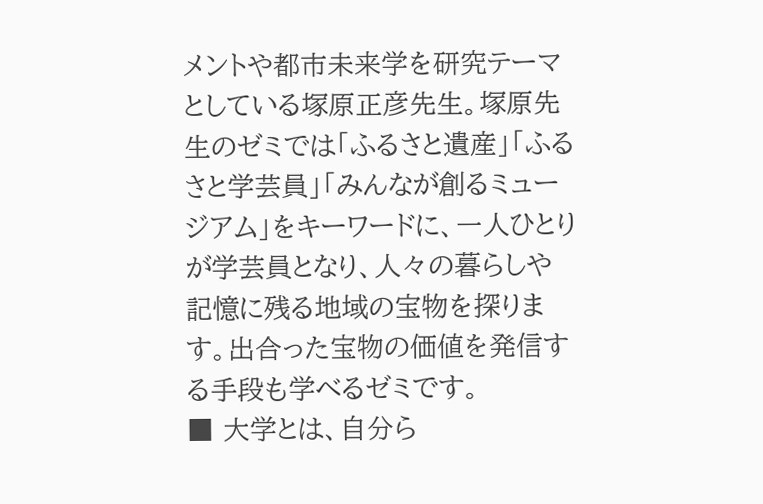メントや都市未来学を研究テーマとしている塚原正彦先生。塚原先生のゼミでは「ふるさと遺産」「ふるさと学芸員」「みんなが創るミュージアム」をキーワードに、一人ひとりが学芸員となり、人々の暮らしや記憶に残る地域の宝物を探ります。出合った宝物の価値を発信する手段も学べるゼミです。
■ 大学とは、自分ら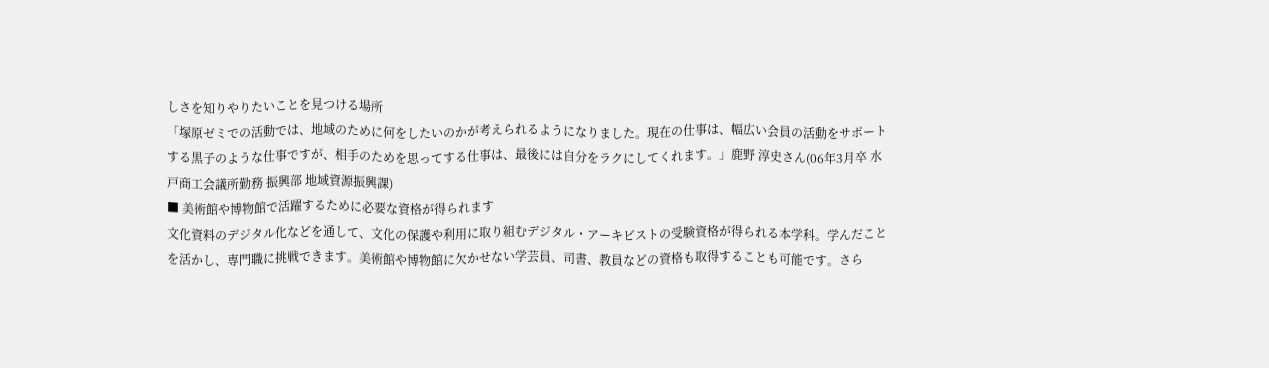しさを知りやりたいことを見つける場所
「塚原ゼミでの活動では、地域のために何をしたいのかが考えられるようになりました。現在の仕事は、幅広い会員の活動をサポートする黒子のような仕事ですが、相手のためを思ってする仕事は、最後には自分をラクにしてくれます。」鹿野 淳史さん(06年3月卒 水戸商工会議所勤務 振興部 地域資源振興課)
■ 美術館や博物館で活躍するために必要な資格が得られます
文化資料のデジタル化などを通して、文化の保護や利用に取り組むデジタル・アーキビストの受験資格が得られる本学科。学んだことを活かし、専門職に挑戦できます。美術館や博物館に欠かせない学芸員、司書、教員などの資格も取得することも可能です。さら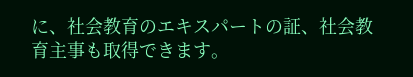に、社会教育のエキスパートの証、社会教育主事も取得できます。